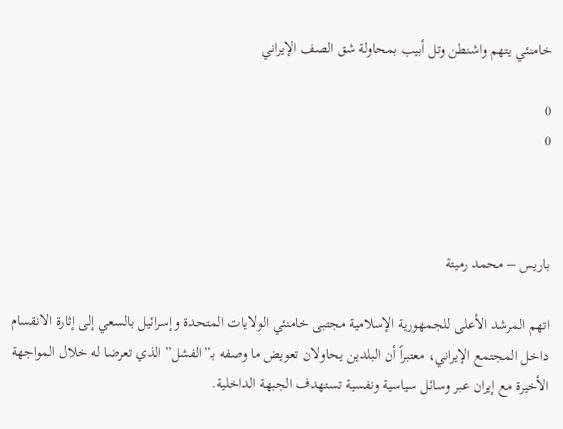خامنئي يتهم واشنطن وتل أبيب بمحاولة شق الصف الإيراني

0
0



باريس – محمد رميتة

اتهم المرشد الأعلى للجمهورية الإسلامية مجتبى خامنئي الولايات المتحدة وإسرائيل بالسعي إلى إثارة الانقسام داخل المجتمع الإيراني، معتبراً أن البلدين يحاولان تعويض ما وصفه بـ”الفشل” الذي تعرضا له خلال المواجهة الأخيرة مع إيران عبر وسائل سياسية ونفسية تستهدف الجبهة الداخلية.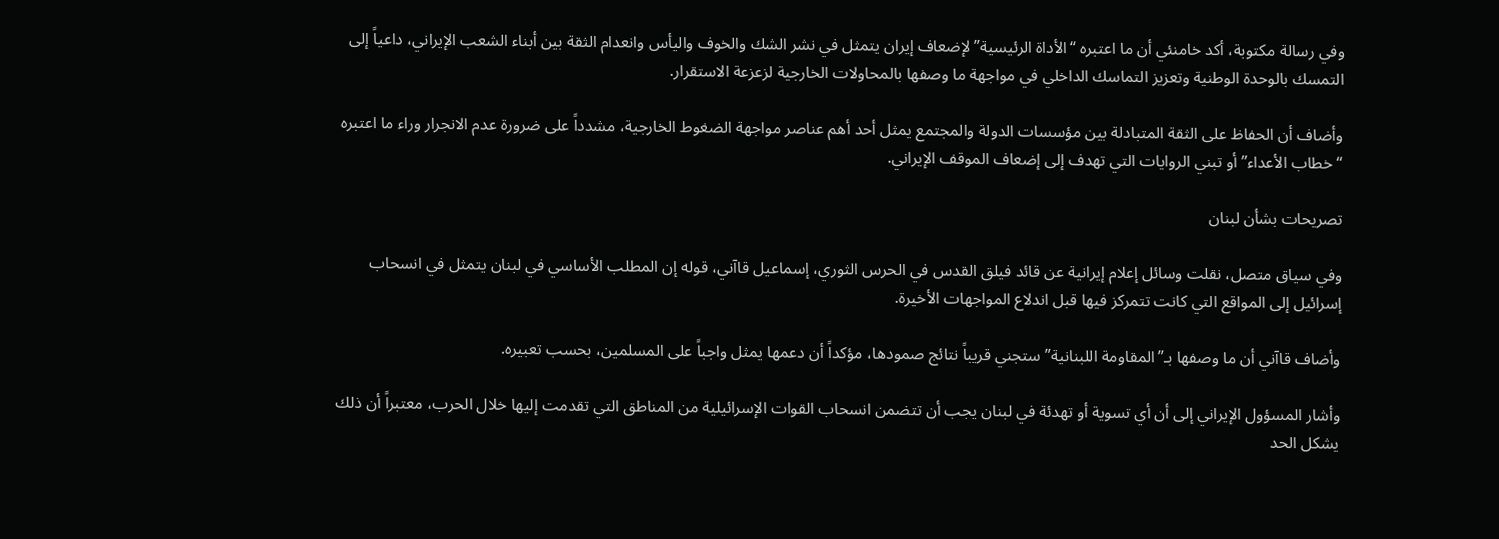وفي رسالة مكتوبة، أكد خامنئي أن ما اعتبره “الأداة الرئيسية” لإضعاف إيران يتمثل في نشر الشك والخوف واليأس وانعدام الثقة بين أبناء الشعب الإيراني، داعياً إلى التمسك بالوحدة الوطنية وتعزيز التماسك الداخلي في مواجهة ما وصفها بالمحاولات الخارجية لزعزعة الاستقرار.

وأضاف أن الحفاظ على الثقة المتبادلة بين مؤسسات الدولة والمجتمع يمثل أحد أهم عناصر مواجهة الضغوط الخارجية، مشدداً على ضرورة عدم الانجرار وراء ما اعتبره “خطاب الأعداء” أو تبني الروايات التي تهدف إلى إضعاف الموقف الإيراني.

تصريحات بشأن لبنان

وفي سياق متصل، نقلت وسائل إعلام إيرانية عن قائد فيلق القدس في الحرس الثوري، إسماعيل قاآني، قوله إن المطلب الأساسي في لبنان يتمثل في انسحاب إسرائيل إلى المواقع التي كانت تتمركز فيها قبل اندلاع المواجهات الأخيرة.

وأضاف قاآني أن ما وصفها بـ”المقاومة اللبنانية” ستجني قريباً نتائج صمودها، مؤكداً أن دعمها يمثل واجباً على المسلمين، بحسب تعبيره.

وأشار المسؤول الإيراني إلى أن أي تسوية أو تهدئة في لبنان يجب أن تتضمن انسحاب القوات الإسرائيلية من المناطق التي تقدمت إليها خلال الحرب، معتبراً أن ذلك يشكل الحد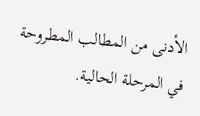الأدنى من المطالب المطروحة في المرحلة الحالية.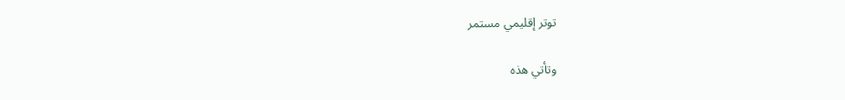توتر إقليمي مستمر

وتأتي هذه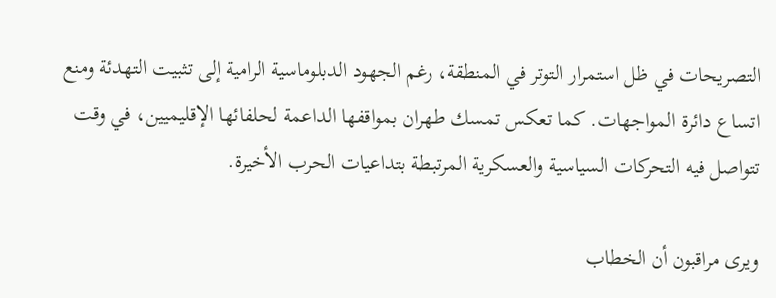التصريحات في ظل استمرار التوتر في المنطقة، رغم الجهود الدبلوماسية الرامية إلى تثبيت التهدئة ومنع اتساع دائرة المواجهات. كما تعكس تمسك طهران بمواقفها الداعمة لحلفائها الإقليميين، في وقت تتواصل فيه التحركات السياسية والعسكرية المرتبطة بتداعيات الحرب الأخيرة.

ويرى مراقبون أن الخطاب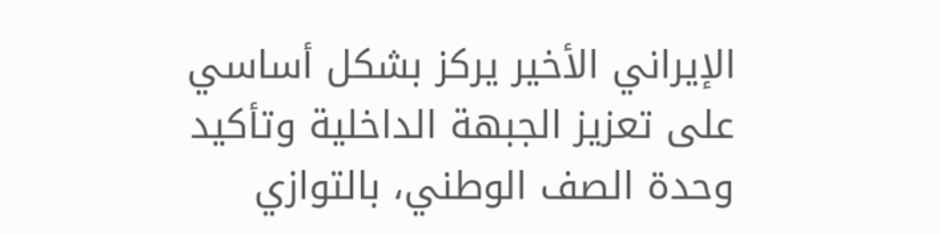الإيراني الأخير يركز بشكل أساسي على تعزيز الجبهة الداخلية وتأكيد وحدة الصف الوطني، بالتوازي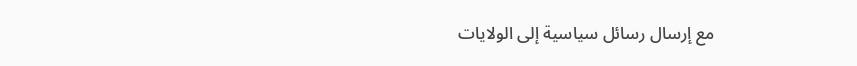مع إرسال رسائل سياسية إلى الولايات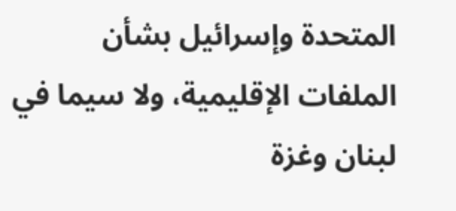المتحدة وإسرائيل بشأن الملفات الإقليمية، ولا سيما في لبنان وغزة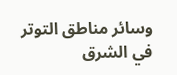وسائر مناطق التوتر في الشرق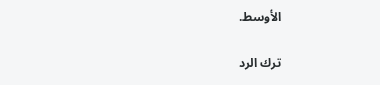الأوسط.

ترك الرد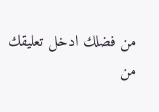من فضلك ادخل تعليقك
من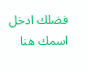فضلك ادخل اسمك هنا